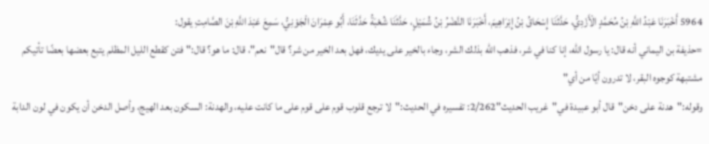5964 أَخْبَرَنَا عَبْدُ اللَّهِ بْنُ مُحَمَّدٍ الْأَزْدِيُّ، حَدَّثَنَا إِسْحَاقُ بْنُ إِبْرَاهِيمَ، أَخْبَرَنَا النَّضْرُ بْنُ شُمَيْلٍ، حَدَّثَنَا شُعْبَةُ حَدَّثَنَا، أَبُو عِمْرَانَ الْجَوْنِيُّ، سَمِعَ عَبْدَ اللَّهِ بْنَ الصَّامِتِ يقول:
=حذيفة بن اليماني أنه قال: يا رسول الله، إنا كنا في شر، فذهب الله بذلك الشر، وجاء بالخير على يديك، فهل بعد الخير من شر؟ قال"نعم"، قال: ما هو؟ قال:"فتن كقطع الليل المظلم يتبع بعضها بعضًا تأتيكم مشتبهة كوجوه البقر، لا تدرون أيًا من أي"
وقوله:"هدنة على دخن"قال أبو عبيدة في"غريب الحديث"2/262: تفسيره في الحديث:"لا ترجع قلوب قوم على قوم على ما كانت عليه، والهدنة: السكون بعد الهيج، وأصل الدخن أن يكون في لون الدابة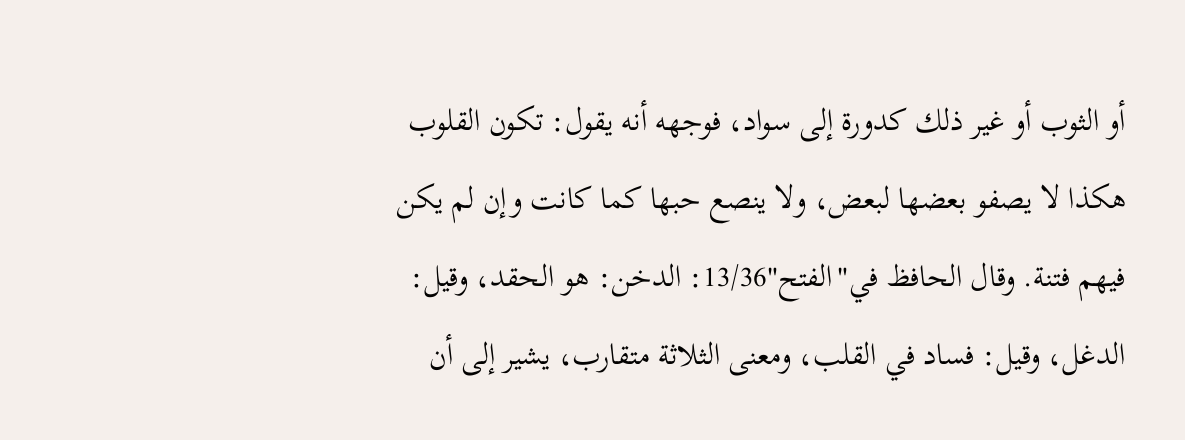أو الثوب أو غير ذلك كدورة إلى سواد، فوجهه أنه يقول: تكون القلوب هكذا لا يصفو بعضها لبعض، ولا ينصع حبها كما كانت وإن لم يكن فيهم فتنة. وقال الحافظ في"الفتح"13/36: الدخن: هو الحقد، وقيل: الدغل، وقيل: فساد في القلب، ومعنى الثلاثة متقارب، يشير إلى أن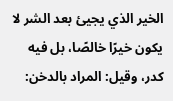الخير الذي يجيئ بعد الشر لا يكون خيرًا خالصًا، بل فيه كدر، وقيل: المراد بالدخن: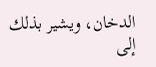الدخان، ويشير بذلك إلى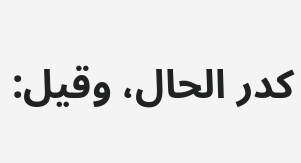كدر الحال، وقيل: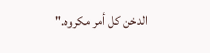الدخن كل أمر مكروه."